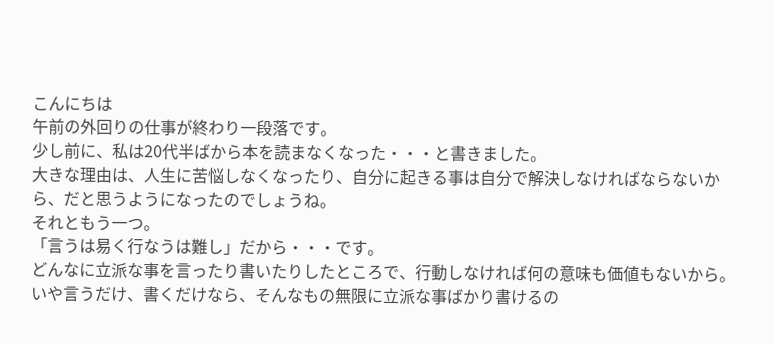こんにちは
午前の外回りの仕事が終わり一段落です。
少し前に、私は20代半ばから本を読まなくなった・・・と書きました。
大きな理由は、人生に苦悩しなくなったり、自分に起きる事は自分で解決しなければならないから、だと思うようになったのでしょうね。
それともう一つ。
「言うは易く行なうは難し」だから・・・です。
どんなに立派な事を言ったり書いたりしたところで、行動しなければ何の意味も価値もないから。
いや言うだけ、書くだけなら、そんなもの無限に立派な事ばかり書けるの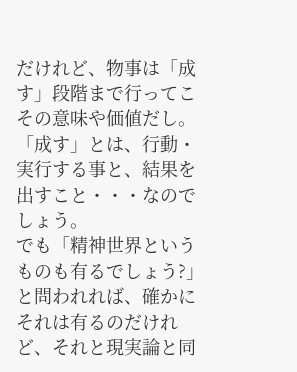だけれど、物事は「成す」段階まで行ってこその意味や価値だし。
「成す」とは、行動・実行する事と、結果を出すこと・・・なのでしょう。
でも「精神世界というものも有るでしょう?」と問われれば、確かにそれは有るのだけれど、それと現実論と同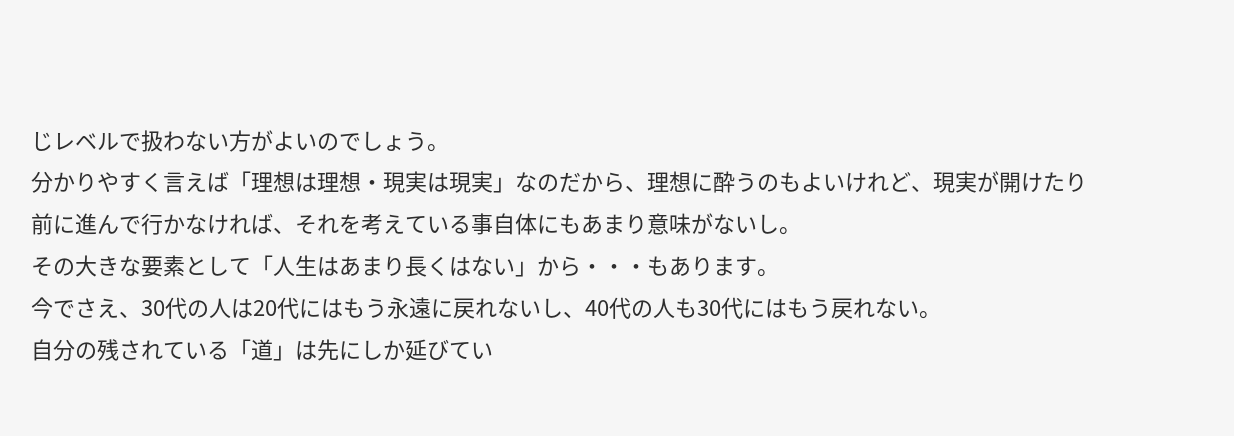じレベルで扱わない方がよいのでしょう。
分かりやすく言えば「理想は理想・現実は現実」なのだから、理想に酔うのもよいけれど、現実が開けたり前に進んで行かなければ、それを考えている事自体にもあまり意味がないし。
その大きな要素として「人生はあまり長くはない」から・・・もあります。
今でさえ、30代の人は20代にはもう永遠に戻れないし、40代の人も30代にはもう戻れない。
自分の残されている「道」は先にしか延びてい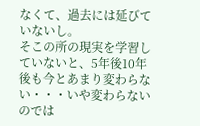なくて、過去には延びていないし。
そこの所の現実を学習していないと、5年後10年後も今とあまり変わらない・・・いや変わらないのでは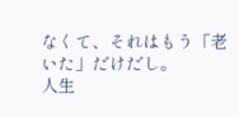なくて、それはもう「老いた」だけだし。
人生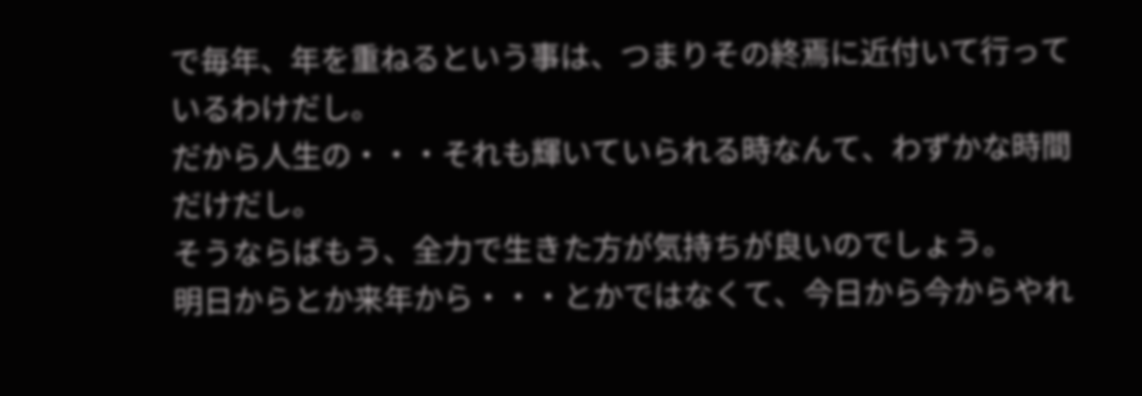で毎年、年を重ねるという事は、つまりその終焉に近付いて行っているわけだし。
だから人生の・・・それも輝いていられる時なんて、わずかな時間だけだし。
そうならばもう、全力で生きた方が気持ちが良いのでしょう。
明日からとか来年から・・・とかではなくて、今日から今からやれ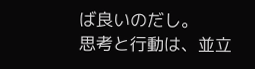ば良いのだし。
思考と行動は、並立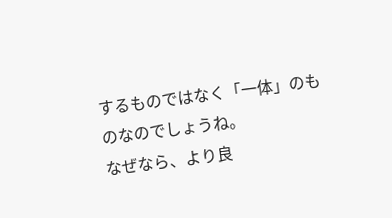するものではなく「一体」のものなのでしょうね。
なぜなら、より良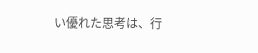い優れた思考は、行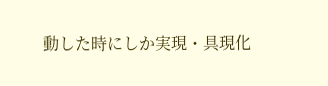動した時にしか実現・具現化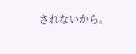されないから。